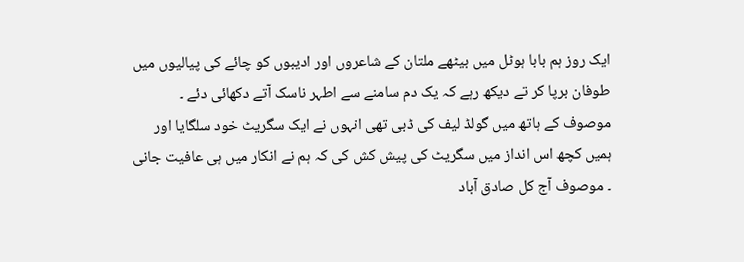ایک روز ہم بابا ہوٹل میں بیٹھے ملتان کے شاعروں اور ادیبوں کو چائے کی پیالیوں میں طوفان برپا کر تے دیکھ رہے کہ یک دم سامنے سے اطہر ناسک آتے دکھائی دئے ۔ موصوف کے ہاتھ میں گولڈ لیف کی ڈبی تھی انہوں نے ایک سگریٹ خود سلگایا اور ہمیں کچھ اس انداز میں سگریٹ کی پیش کش کی کہ ہم نے انکار میں ہی عافیت جانی ۔ موصوف آج کل صادق آباد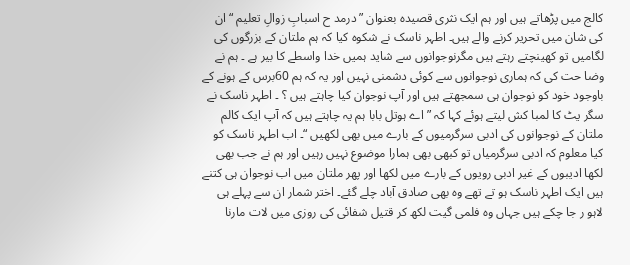کالج میں پڑھاتے ہیں اور ہم ایک نثری قصیدہ بعنوان ”درمد ح اسبابِ زوالِ تعلیم “ ان کی شان میں تحریر کرنے والے ہیں۔ اطہر ناسک نے شکوہ کیا کہ ہم ملتان کے بزرگوں کی لگامیں تو کھینچتے رہتے ہیں مگرنوجوانوں سے شاید ہمیں خدا واسطے کا بیر ہے ۔ ہم نے وضا حت کی کہ ہماری نوجوانوں سے کوئی دشمنی نہیں اور یہ کہ ہم 60برس کے ہونے کے باوجود خود کو نوجوان ہی سمجھتے ہیں اور آپ نوجوان کیا چاہتے ہیں ؟ ۔ اطہر ناسک نے سگر یٹ کا لمبا کش لیتے ہوئے کہا کہ ” اے ہوتل بابا ہم یہ چاہتے ہیں کہ آپ ایک کالم ملتان کے نوجوانوں کی ادبی سرگرمیوں کے بارے میں بھی لکھیں “۔ اب اطہر ناسک کو کیا معلوم کہ ادبی سرگرمیاں تو کبھی بھی ہمارا موضوع نہیں رہیں اور ہم نے جب بھی لکھا ادیبوں کے غیر ادبی رویوں کے بارے میں لکھا اور پھر ملتان میں اب نوجوان ہی کتنے ہیں ایک اطہر ناسک ہو تے تھے وہ بھی صادق آباد چلے گئے۔ اختر شمار ان سے پہلے ہی لاہو ر جا چکے ہیں جہاں وہ فلمی گیت لکھ کر قتیل شفائی کی روزی میں لات مارنا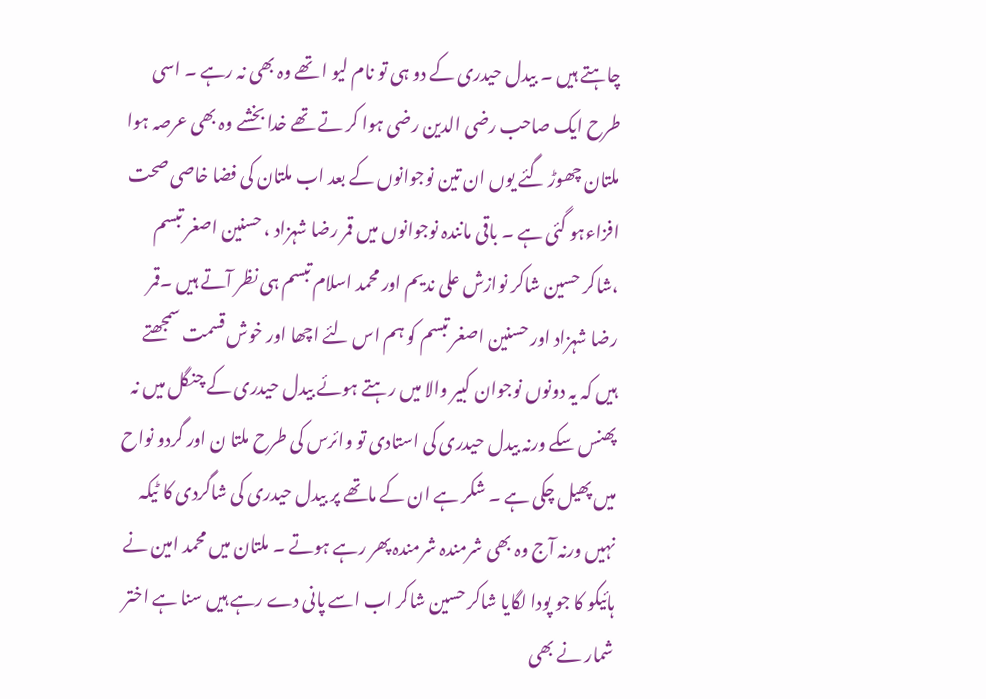چاہتے ہیں ۔ بیدل حیدری کے دو ہی تو نام لیو ا تھے وہ بھی نہ رہے ۔ اسی طرح ایک صاحب رضی الدین رضی ہوا کر تے تھے خدا بخشے وہ بھی عرصہ ہوا ملتان چھوڑ گئے یوں ان تین نوجوانوں کے بعد اب ملتان کی فضا خاصی صحت افزاءہو گئی ہے ۔ باقی مانندہ نوجوانوں میں قمر رضا شہزاد ، حسنین اصغر تبسم ،شاکر حسین شاکر نوازش علی ندیم اور محمد اسلام تبسم ہی نظر آتے ہیں ۔قمر رضا شہزاد اور حسنین اصغر تبسم کو ہم اس لئے اچھا اور خوش قسمت سمجھتے ہیں کہ یہ دونوں نوجوان کبیر والا میں رہتے ہوئے بیدل حیدری کے چنگل میں نہ پھنس سکے ورنہ بیدل حیدری کی استادی تو وائرس کی طرح ملتا ن اور گردو نواح میں پھیل چکی ہے ۔ شکر ہے ان کے ماتھے پر بیدل حیدری کی شاگردی کا ٹیکہ نہیں ورنہ آج وہ بھی شرمندہ شرمندہ پھر رہے ہوتے ۔ ملتان میں محمد امین نے ہائیکو کا جو پودا لگایا شاکر حسین شاکر اب اسے پانی دے رہے ہیں سنا ہے اختر شمار نے بھی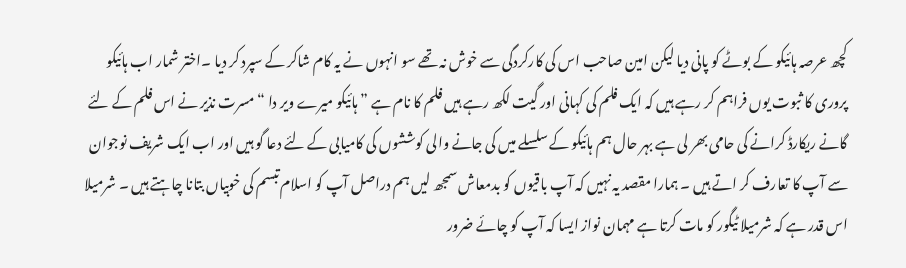کچھ عرصہ ہائیکو کے بوٹے کو پانی دیا لیکن امین صاحب اس کی کارکردگی سے خوش نہ تھے سو انہوں نے یہ کام شاکر کے سپرد کر دیا ۔اختر شمار اب ہائیکو پروری کا ثبوت یوں فراہم کر رہے ہیں کہ ایک فلم کی کہانی اور گیت لکھ رہے ہیں فلم کا نام ہے ” ہائیکو میرے ویر دا “ مسرت نذیر نے اس فلم کے لئے گانے ریکارڈ کرانے کی حامی بھر لی ہے بہر حال ہم ہائیکو کے سلسلے میں کی جانے والی کوششوں کی کامیابی کے لئے دعا گو ہیں اور اب ایک شریف نوجوان سے آپ کا تعارف کر اتے ہیں ۔ ہمارا مقصد یہ نہیں کہ آپ باقیوں کو بدمعاش سمجھ لیں ہم دراصل آپ کو اسلام تبسم کی خوبیاں بتانا چاہتے ہیں ۔ شرمیلا اس قدر ہے کہ شرمیلا ٹیگور کو مات کرتا ہے مہمان نواز ایسا کہ آپ کو چائے ضرور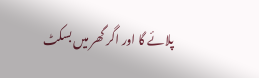پلائے گا اور اگر گھر میں بسکٹ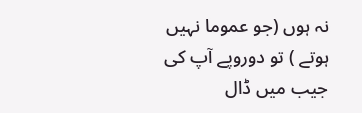نہ ہوں (جو عموما نہیں ہوتے ) تو دوروپے آپ کی جیب میں ڈال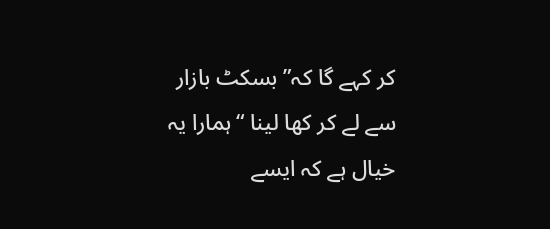کر کہے گا کہ” بسکٹ بازار سے لے کر کھا لینا “ہمارا یہ خیال ہے کہ ایسے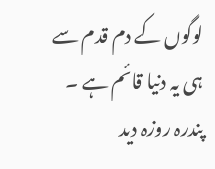لوگوں کے دم قدم سے ہی یہ دنیا قائم ہے ۔
پندرہ روزہ دید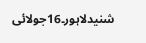شنیدلاہور۔16جولائی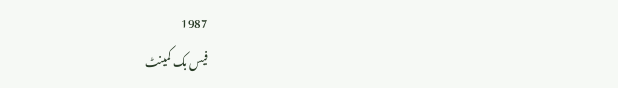1987
فیس بک کمینٹ